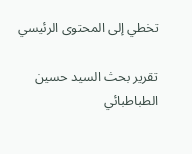تخطي إلى المحتوى الرئيسي

تقرير بحث السيد حسين الطباطبائي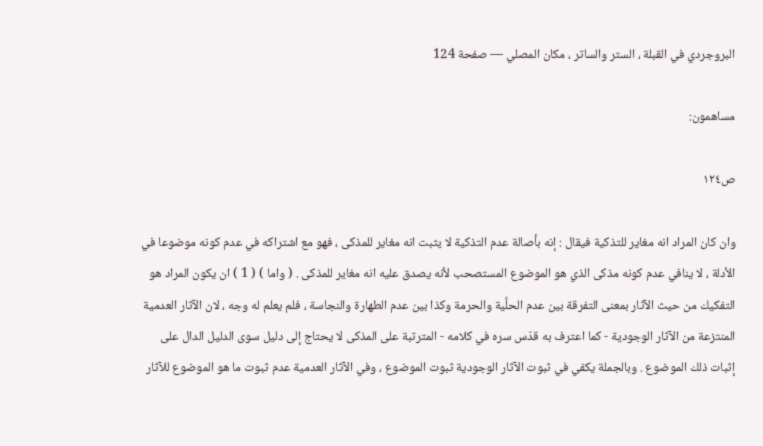البروجردي في القبلة ، الستر والساتر ، مكان المصلي — صفحة 124

مساهمون:

ص١٢٤

وان كان المراد انه مغاير للتذكية فيقال : إنه بأصالة عدم التذكية لا يثبت انه مغاير للمذكى ، فهو مع اشتراكه في عدم كونه موضوعا في الأدلة ، لا ينافي عدم كونه مذكى الذي هو الموضوع المستصحب لأنه يصدق عليه انه مغاير للمذكى . ( واما ) ( 1 ) ان يكون المراد هو التفكيك من حيث الآثار بمعنى التفرقة بين عدم الحلَّية والحرمة وكذا بين عدم الطهارة والنجاسة ، فلم يعلم له وجه ، لان الآثار العدمية المنتزعة من الآثار الوجودية - كما اعترف به قدّس سره في كلامه - المترتبة على المذكى لا يحتاج إلى دليل سوى الدليل الدال على إثبات ذلك الموضوع . وبالجملة يكفي في ثبوت الآثار الوجودية ثبوت الموضوع ، وفي الآثار العدمية عدم ثبوت ما هو الموضوع للآثار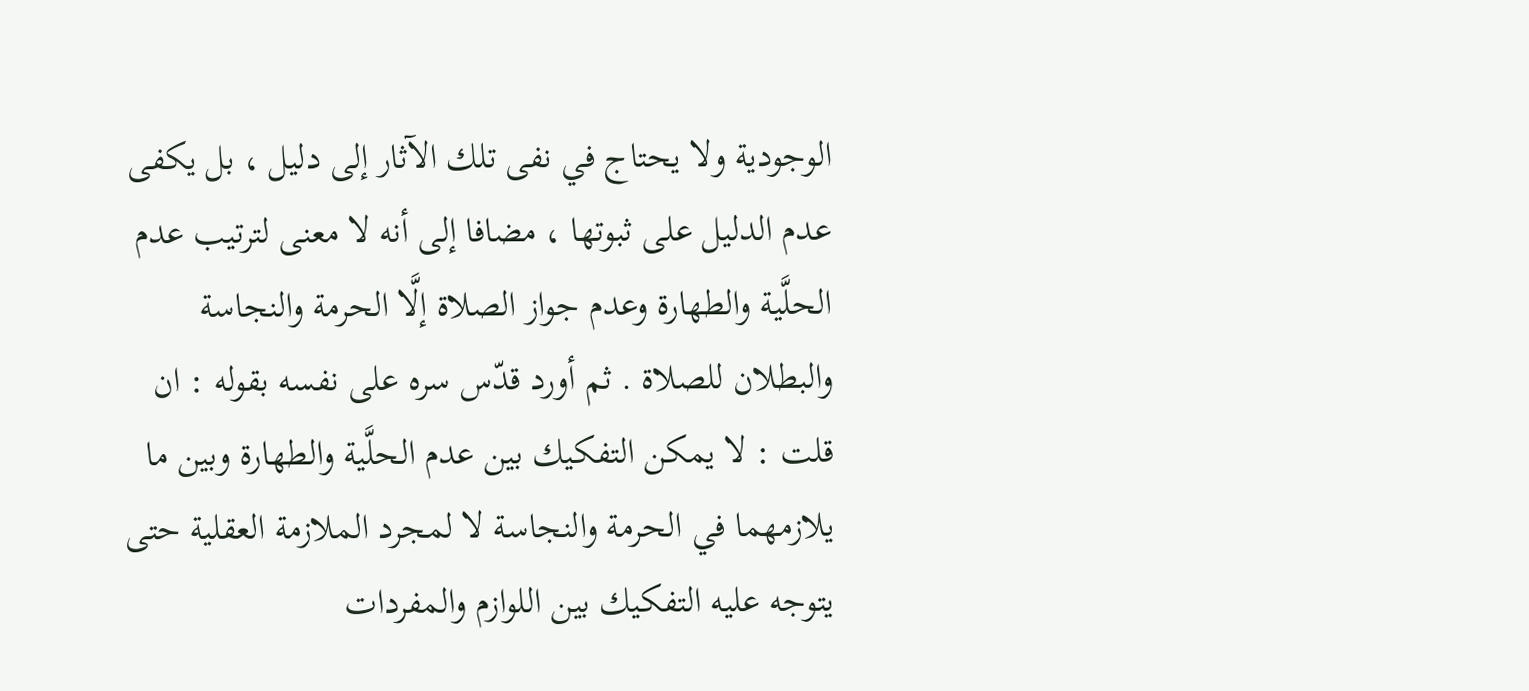الوجودية ولا يحتاج في نفى تلك الآثار إلى دليل ، بل يكفى عدم الدليل على ثبوتها ، مضافا إلى أنه لا معنى لترتيب عدم الحلَّية والطهارة وعدم جواز الصلاة إلَّا الحرمة والنجاسة والبطلان للصلاة . ثم أورد قدّس سره على نفسه بقوله : ان قلت : لا يمكن التفكيك بين عدم الحلَّية والطهارة وبين ما يلازمهما في الحرمة والنجاسة لا لمجرد الملازمة العقلية حتى يتوجه عليه التفكيك بين اللوازم والمفردات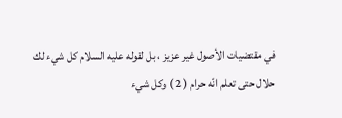في مقتضيات الأصول غير عزيز ، بل لقوله عليه السلام كل شيء لك حلال حتى تعلم انّه حرام ( 2 ) وكل شيء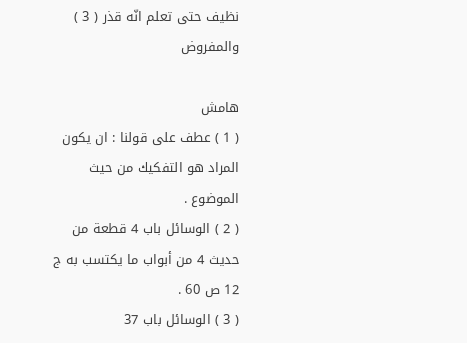نظيف حتى تعلم انّه قذر ( 3 ) والمفروض

هامش
( 1 ) عطف على قولنا : ان يكون المراد هو التفكيك من حيث الموضوع .
( 2 ) الوسائل باب 4 قطعة من حديث 4 من أبواب ما يكتسب به ج 12 ص 60 .
( 3 ) الوسائل باب 37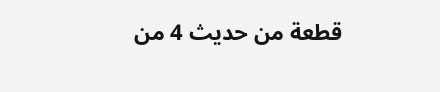قطعة من حديث 4 من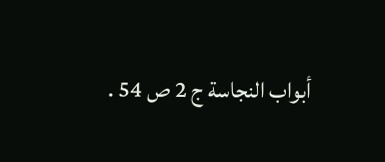أبواب النجاسة ج 2 ص 54 .